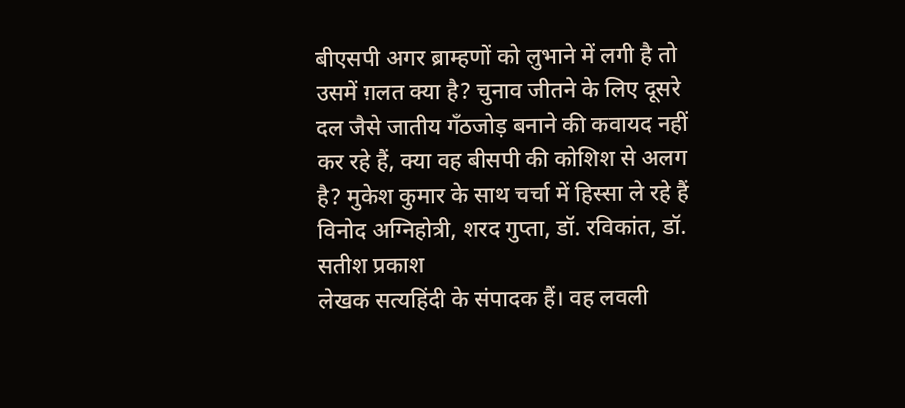बीएसपी अगर ब्राम्हणों को लुभाने में लगी है तो उसमें ग़लत क्या है? चुनाव जीतने के लिए दूसरे दल जैसे जातीय गँठजोड़ बनाने की कवायद नहीं कर रहे हैं, क्या वह बीसपी की कोशिश से अलग है? मुकेश कुमार के साथ चर्चा में हिस्सा ले रहे हैं विनोद अग्निहोत्री, शरद गुप्ता, डॉ. रविकांत, डॉ. सतीश प्रकाश
लेखक सत्यहिंदी के संपादक हैं। वह लवली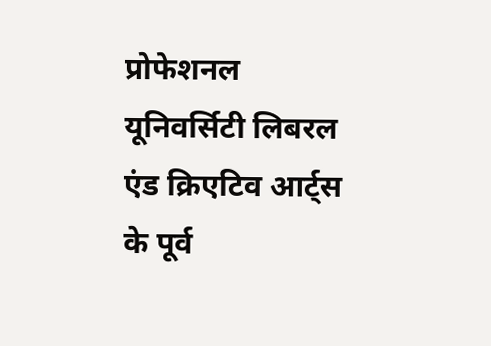प्रोफेशनल यूनिवर्सिटी लिबरल एंड क्रिएटिव आर्ट्स के पूर्व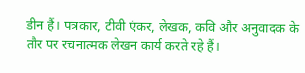डीन हैं। पत्रकार, टीवी एंकर, लेखक, कवि और अनुवादक के तौर पर रचनात्मक लेखन कार्य करते रहे हैं।